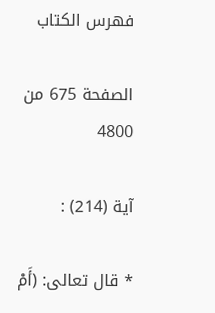فهرس الكتاب

الصفحة 675 من 4800

آية (214) :

* قال تعالى: (أَمْ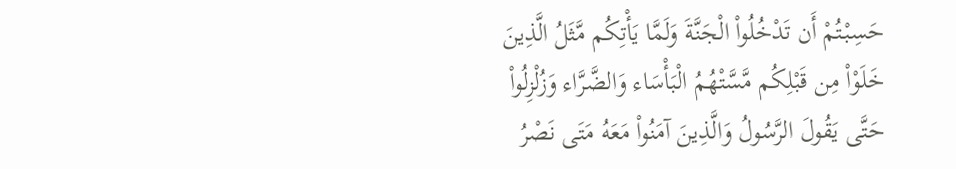حَسِبْتُمْ أَن تَدْخُلُواْ الْجَنَّةَ وَلَمَّا يَأْتِكُم مَّثَلُ الَّذِينَ خَلَوْاْ مِن قَبْلِكُم مَّسَّتْهُمُ الْبَأْسَاء وَالضَّرَّاء وَزُلْزِلُواْ حَتَّى يَقُولَ الرَّسُولُ وَالَّذِينَ آمَنُواْ مَعَهُ مَتَى نَصْرُ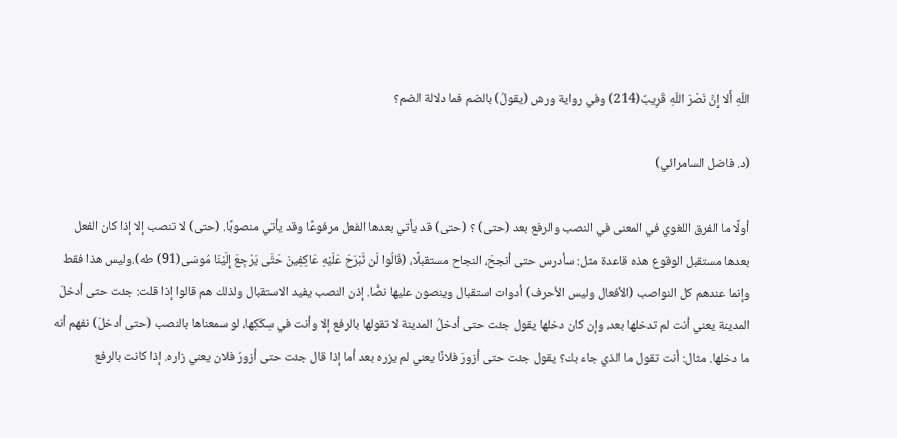اللّهِ أَلا إِنَّ نَصْرَ اللّهِ قَرِيبٌ(214) وفي رواية ورش (يقولُ) بالضم فما دلالة الضم؟

(د. فاضل السامرائي)

أولًا ما الفرق اللغوي في المعنى في النصب والرفع بعد (حتى) ؟ (حتى) قد يأتي بعدها الفعل مرفوعًا وقد يأتي منصوبًا. (حتى) لا تنصب إلا إذا كان الفعل بعدها مستقبل الوقوع هذه قاعدة مثل: سأدرس حتى أنجحَ، النجاح مستقبلًا، (قَالُوا لَن نَّبْرَحَ عَلَيْهِ عَاكِفِينَ حَتَّى يَرْجِعَ إِلَيْنَا مُوسَى(91) طه).وليس هذا فقط وإنما عندهم كل النواصب (الأفعال وليس الأحرف) أدوات استقبال وينصون عليها نصًّا. إذن النصب يفيد الاستقبال ولذلك هم قالوا إذا قلت: جئت حتى أدخلَ المدينة يعني أنت لم تدخلها بعد، وإن كان دخلها يقول جئت حتى أدخلُ المدينة لا تقولها بالرفع إلا وأنت في سِكَكِها، لو سمعناها بالنصب (حتى أدخلَ) نفهم أنه ما دخلها. مثال: أنت تقول ما الذي جاء بك؟ يقول جئت حتى أزورَ فلانًا يعني لم يزره بعد أما إذا قال جئت حتى أزورُ فلان يعني زاره. إذا كانت بالرفع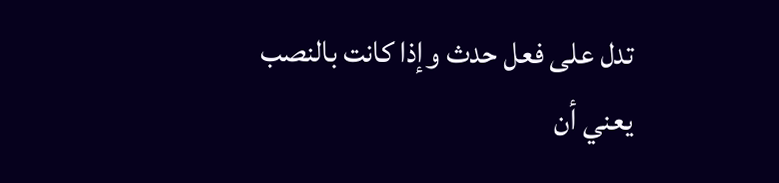تدل على فعل حدث وإذا كانت بالنصب يعني أن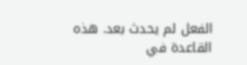الفعل لم يحدث بعد. هذه القاعدة في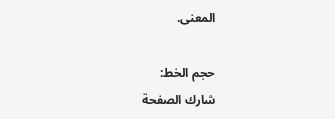المعنى.

حجم الخط:
شارك الصفحة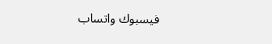فيسبوك واتساب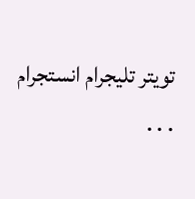تويتر تليجرام انستجرام
. . .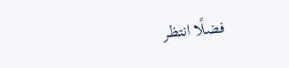فضلًا انتظر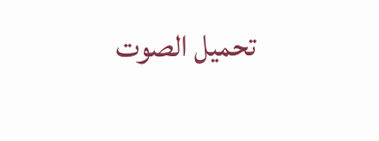تحميل الصوت